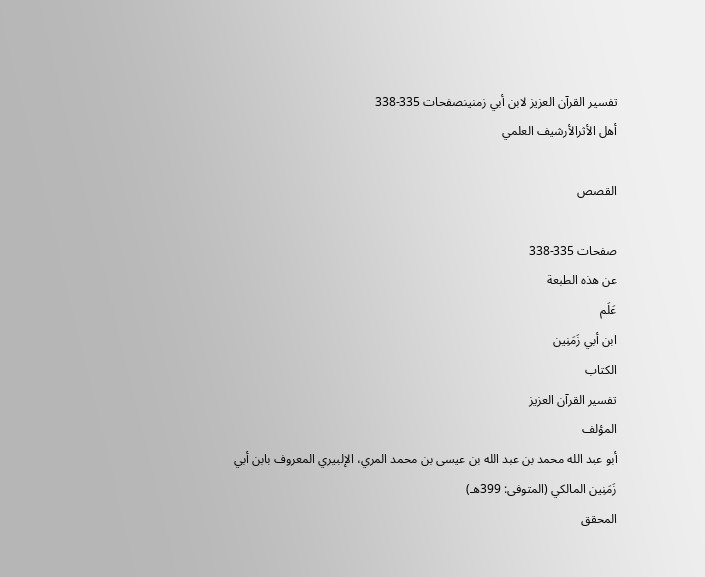تفسير القرآن العزيز لابن أبي زمنينصفحات 335-338
أهل الأثرالأرشيف العلمي

القصص

صفحات 335-338
عن هذه الطبعة
عَلَم
ابن أبي زَمَنِين
الكتاب
تفسير القرآن العزيز
المؤلف
أبو عبد الله محمد بن عبد الله بن عيسى بن محمد المري، الإلبيري المعروف بابن أبي زَمَنِين المالكي (المتوفى: 399هـ)
المحقق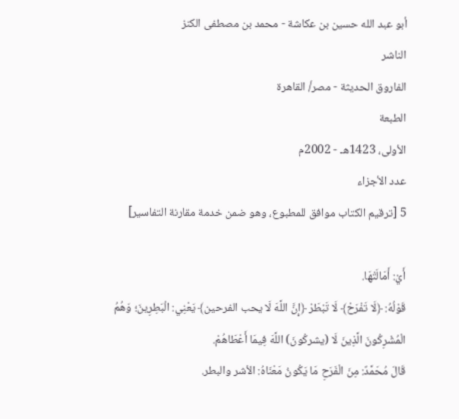أبو عبد الله حسين بن عكاشة - محمد بن مصطفى الكنز
الناشر
الفاروق الحديثة - مصر/ القاهرة
الطبعة
الأولى، 1423هـ - 2002م
عدد الأجزاء
5 [ترقيم الكتاب موافق للمطبوع، وهو ضمن خدمة مقارنة التفاسير]

أَيْ: أَمَالَتْهَا.
قَوْلُهُ: ﴿لَا تَفْرَحْ﴾ لَا تَبْطَرْ ﴿إِنَّ اللَّهَ لَا يحب الفرحين﴾ يَعْنِي: الْبَطِرِينَ؛ وَهُمُ الْمُشْرِكُونَ الَّذِينَ لَا (يشركُونَ) اللَّهَ فِيمَا أَعْطَاهُمْ.
قَالَ مُحَمَّدٌ: مِنَ الْفَرَحِ مَا يَكُونُ مَعْنَاهُ: الأشر والبطر.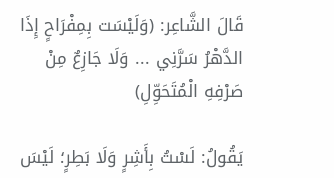قَالَ الشَّاعِر: (وَلَيْسَت بِمِفْرَاحٍ إِذَا الدَّهْرُ سَرَّنِي ... وَلَا جَازِعٌ مِنْ صَرْفِهِ الْمُتَحَوِّلِ)

يَقُولُ: لَسْتُ بِأَشِرٍ وَلَا بَطِرٍ؛ لَيْسَ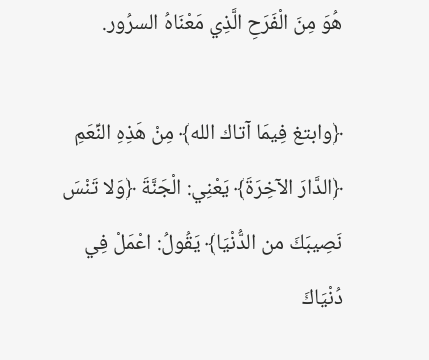هُوَ مِنَ الْفَرَحِ الَّذِي مَعْنَاهُ السرُور.

﴿وابتغ فِيمَا آتاك الله﴾ مِنْ هَذِهِ النِّعَمِ ﴿الدَّارَ الآخِرَةَ﴾ يَعْنِي: الْجَنَّةَ ﴿وَلا تَنْسَ نَصِيبَكَ من الدُّنْيَا﴾ يَقُولُ: اعْمَلْ فِي دُنْيَاكَ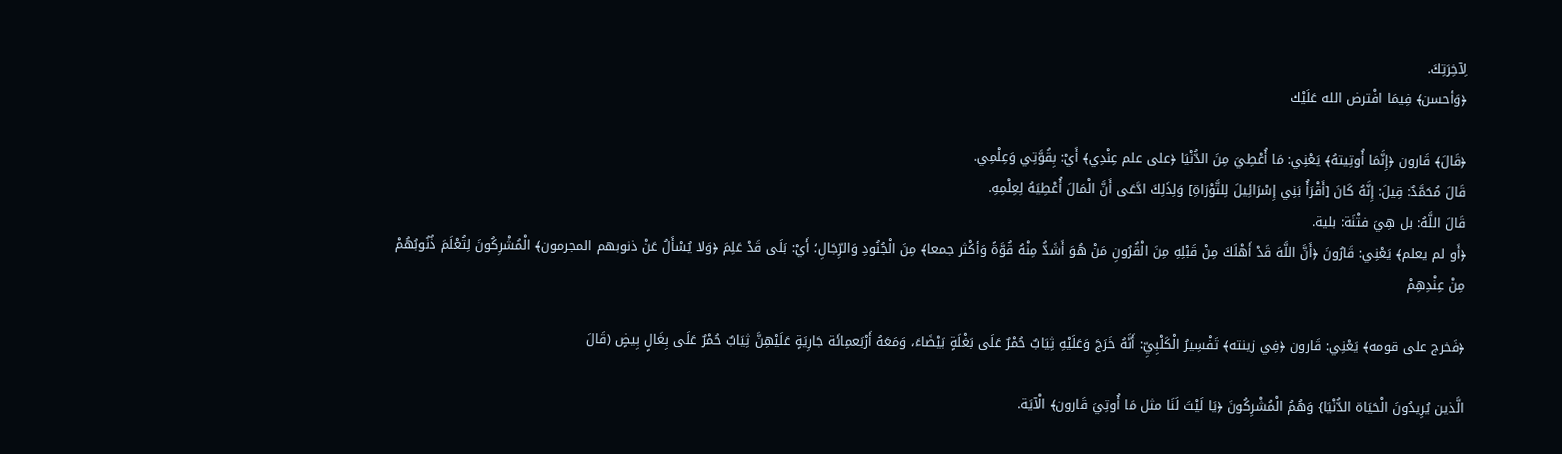لِآخِرَتِكَ.
﴿وَأحسن﴾ فِيمَا افْترض الله عَلَيْك

﴿قَالَ﴾ قَارون ﴿إِنَّمَا أُوتِيتهُ﴾ يَعْنِي: مَا أُعْطِيَ مِنَ الدُّنْيَا ﴿على علم عِنْدِي﴾ أَيْ: بِقُوَّتِي وَعِلْمِي.
قَالَ مُحَمَّدٌ: قِيلَ: إِنَّهُ كَانَ [أَقْرَأُ بَنِي إِسْرَائِيلَ لِلتَّوْرَاةِ] وَلِذَلِكَ ادَّعَى أَنَّ الْمَالَ أُعْطِيَهُ لِعِلْمِهِ.
قَالَ اللَّهُ: بل هِيَ فتْنَة: بلية.
﴿أَو لم يعلم﴾ يَعْنِي: قَارُونَ ﴿أَنَّ اللَّهَ قَدْ أَهْلَكَ مِنْ قَبْلِهِ مِنَ الْقُرُونِ مَنْ هُوَ أَشَدُّ مِنْهُ قُوَّةً وَأكْثر جمعا﴾ مِنَ الْجُنُودِ وَالرِّجَالِ؛ أَيْ: بَلَى قَدْ عَلِمَ ﴿وَلا يُسْأَلُ عَنْ ذنوبهم المجرمون﴾ الْمُشْرِكُونَ لِتُعْلَمَ ذُنُوبُهُمْ مِنْ عِنْدِهِمْ

﴿فَخرج على قومه﴾ يَعْنِي: قَارون ﴿فِي زينته﴾ تَفْسِيرُ الْكَلْبِيِّ: أَنَّهُ خَرَجَ وَعَلَيْهِ ثِيَابٌ حُمْرٌ عَلَى بَغْلَةٍ بَيْضَاءَ، وَمَعَهُ أَرْبَعمِائَة جَارِيَةٍ عَلَيْهِنَّ ثِيَابٌ حُمْرٌ عَلَى بِغَالٍ بِيضٍ (قَالَ

الَّذين يُرِيدُونَ الْحَيَاة الدُّنْيَا} وَهُمُ الْمُشْرِكُونَ ﴿يَا لَيْتَ لَنَا مثل مَا أُوتِيَ قَارون﴾ الْآيَة.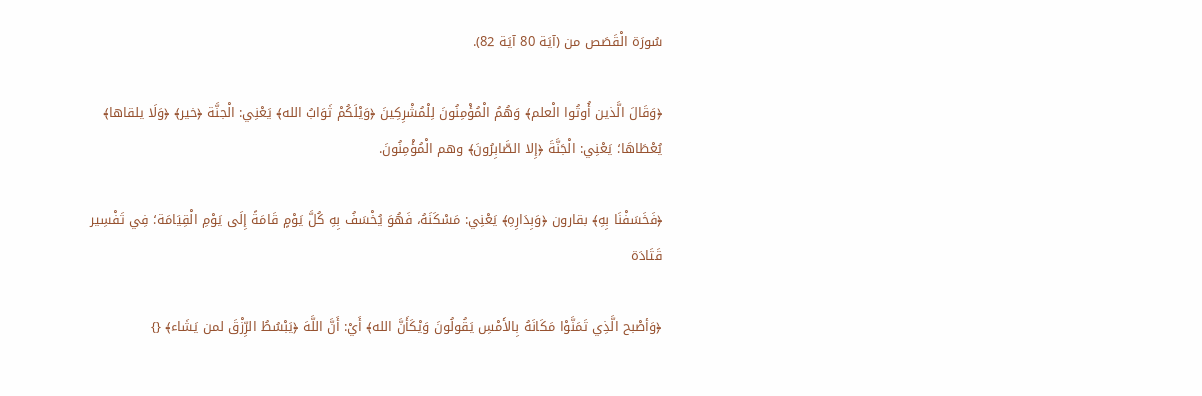سُورَة الْقَصَص من (آيَة 80 آيَة 82).

﴿وَقَالَ الَّذين أُوتُوا الْعلم﴾ وَهُمُ الْمُؤْمِنُونَ لِلْمُشْرِكِينَ ﴿وَيْلَكُمْ ثَوَابُ الله﴾ يَعْنِي: الْجنَّة ﴿خير﴾ ﴿وَلَا يلقاها﴾ يُعْطَاهَا؛ يَعْنِي: الْجَنَّةَ ﴿إِلا الصَّابِرُونَ﴾ وهم الْمُؤْمِنُونَ.

﴿فَخَسَفْنَا بِهِ﴾ بقارون ﴿وَبِدَارِهِ﴾ يَعْنِي: مَسْكَنَهُ، فَهُوَ يُخْسَفُ بِهِ كُلَّ يَوْمٍ قَامَةً إِلَى يَوْمِ الْقِيَامَة؛ فِي تَفْسِير قَتَادَة

﴿وَأصْبح الَّذِي تَمَنَّوْا مَكَانَهُ بِالأَمْسِ يَقُولُونَ وَيْكَأَنَّ الله﴾ أَيْ: أَنَّ اللَّهَ ﴿يَبْسُطُ الرِّزْقَ لمن يَشَاء﴾ {}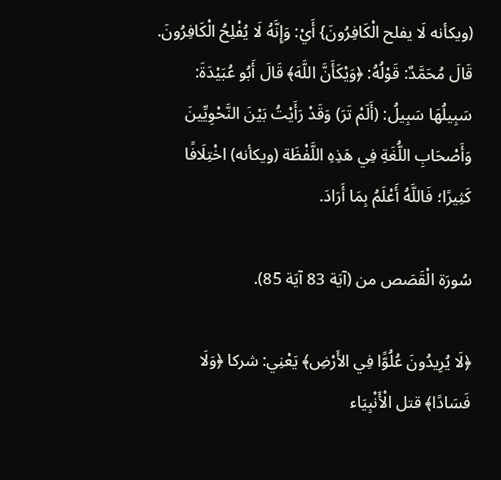(ويكأنه لَا يفلح الْكَافِرُونَ} أَيْ: وَإِنَّهُ لَا يُفْلِحُ الْكَافِرُونَ.
قَالَ مُحَمَّدٌ: قَوْلُهُ: ﴿وَيْكَأَنَّ اللَّهَ﴾ قَالَ أَبُو عُبَيْدَةَ: سَبِيلُهَا سَبِيلُ: (أَلَمْ تَرَ) وَقَدْ رَأَيْتُ بَيْنَ النَّحْوِيِّينَ وَأَصْحَابِ اللُّغَةِ فِي هَذِهِ اللَّفْظَة (ويكأنه) اخْتِلَافًا كَثِيرًا؛ فَاللَّهُ أَعْلَمُ بِمَا أَرَادَ.

سُورَة الْقَصَص من (آيَة 83 آيَة 85).

﴿لَا يُرِيدُونَ عُلُوًّا فِي الأَرْضِ﴾ يَعْنِي: شركا ﴿وَلَا فَسَادًا﴾ قتل الْأَنْبِيَاء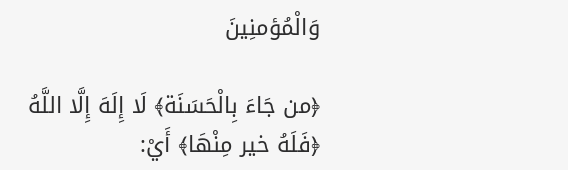وَالْمُؤمنِينَ

﴿من جَاءَ بِالْحَسَنَة﴾ لَا إِلَهَ إِلَّا اللَّهُ ﴿فَلَهُ خير مِنْهَا﴾ أَيْ: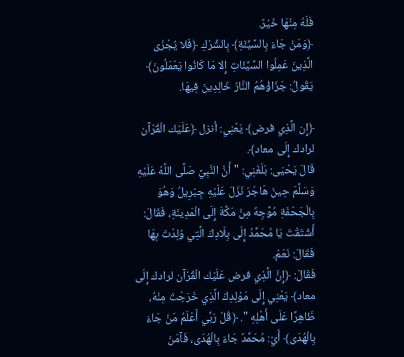فَلَهُ مِنْهَا خَيْرٌ.
﴿وَمَنْ جَاءَ بِالسَّيِّئَةِ﴾ بِالشِّرْكِ ﴿فَلا يُجْزَى الَّذِينَ عَمِلُوا السَّيِّئَاتِ إِلا مَا كَانُوا يَعْمَلُونَ﴾ يَقُولُ: جَزَاؤُهُمُ النَّارُ خَالِدِينَ فِيهَا.

﴿إِن الَّذِي فرض﴾ يَعْنِي: أنزل ﴿عَلَيْك الْقُرْآن لرادك إِلَى معاد﴾.
قَالَ يَحْيَى: بَلَغَنِي: " أَنَّ النَّبِيَّ صَلَّى اللَّهُ عَلَيْهِ وَسَلَّمَ حِينَ هَاجَرَ نَزَلَ عَلَيْهِ جِبْرِيلُ وَهُوَ بِالْجَحْفَةِ مُوَّجِهٌ مِنْ مَكَّةَ إِلَى الْمَدِينَةِ، فَقَالَ: أَشْتَقْتَ يَا مُحَمَّدُ إِلَى بِلَادِكَ الَّتِي وُلِدْتَ بِهَا فَقَالَ: نَعَمْ.
فَقَالَ: ﴿إِنَّ الَّذِي فرض عَلَيْك الْقُرْآن لرادك إِلَى معاد﴾ يَعْنِي إِلَى مَوْلِدِكَ الَّذِي خَرَجْتَ مِنْهُ، ظَاهِرًا عَلَى أَهْلِهِ ". ﴿قُلْ رَبِّي أَعْلَمُ مَنْ جَاءَ بِالْهُدَى﴾ أَيْ: مُحَمَّدٌ جَاءَ بِالْهُدَى، فَآمَنَ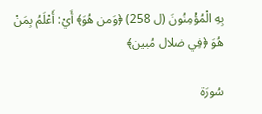بِهِ الْمُؤْمِنُونَ (ل 258) ﴿وَمن هُوَ﴾ أَيْ: أَعْلَمُ بِمَنْ هُوَ ﴿فِي ضلال مُبين﴾

سُورَة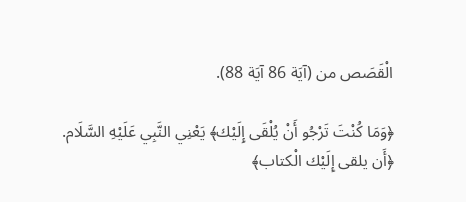الْقَصَص من (آيَة 86 آيَة 88).

﴿وَمَا كُنْتَ تَرْجُو أَنْ يُلْقَى إِلَيْك﴾ يَعْنِي النَّبِي عَلَيْهِ السَّلَام.
﴿أَن يلقى إِلَيْك الْكتاب﴾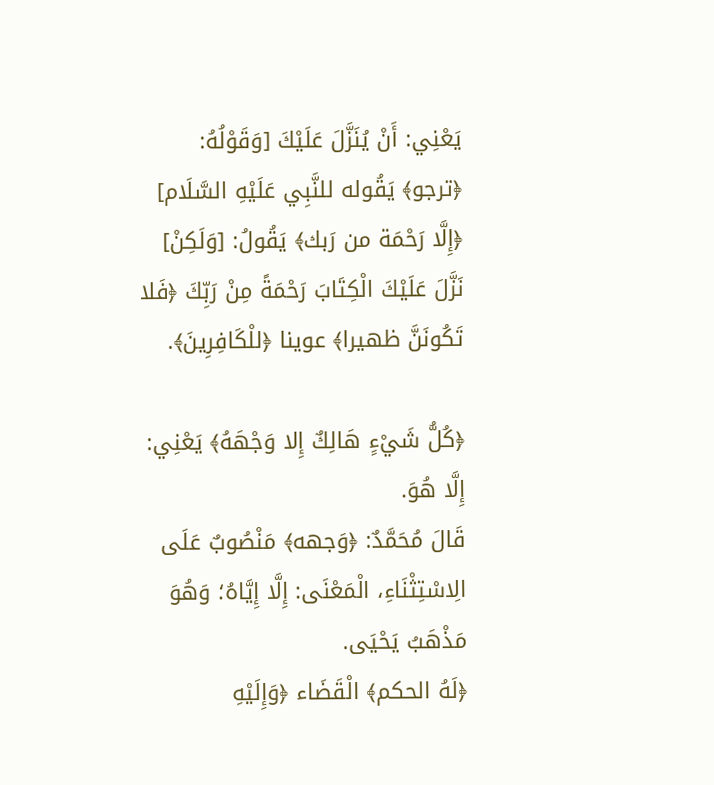يَعْنِي: أَنْ يُنَزَّلَ عَلَيْكَ [وَقَوْلُهُ: ﴿ترجو﴾ يَقُوله للنَّبِي عَلَيْهِ السَّلَام] ﴿إِلَّا رَحْمَة من رَبك﴾ يَقُولُ: [وَلَكِنْ] نَزَّلَ عَلَيْكَ الْكِتَابَ رَحْمَةً مِنْ رَبِّكَ ﴿فَلا تَكُونَنَّ ظهيرا﴾ عوينا ﴿للْكَافِرِينَ﴾.

﴿كُلُّ شَيْءٍ هَالِكٌ إِلا وَجْهَهُ﴾ يَعْنِي: إِلَّا هُوَ.
قَالَ مُحَمَّدٌ: ﴿وَجهه﴾ مَنْصُوبٌ عَلَى الِاسْتِثْنَاءِ، الْمَعْنَى: إِلَّا إِيَّاهُ؛ وَهُوَ مَذْهَبُ يَحْيَى.
﴿لَهُ الحكم﴾ الْقَضَاء ﴿وَإِلَيْهِ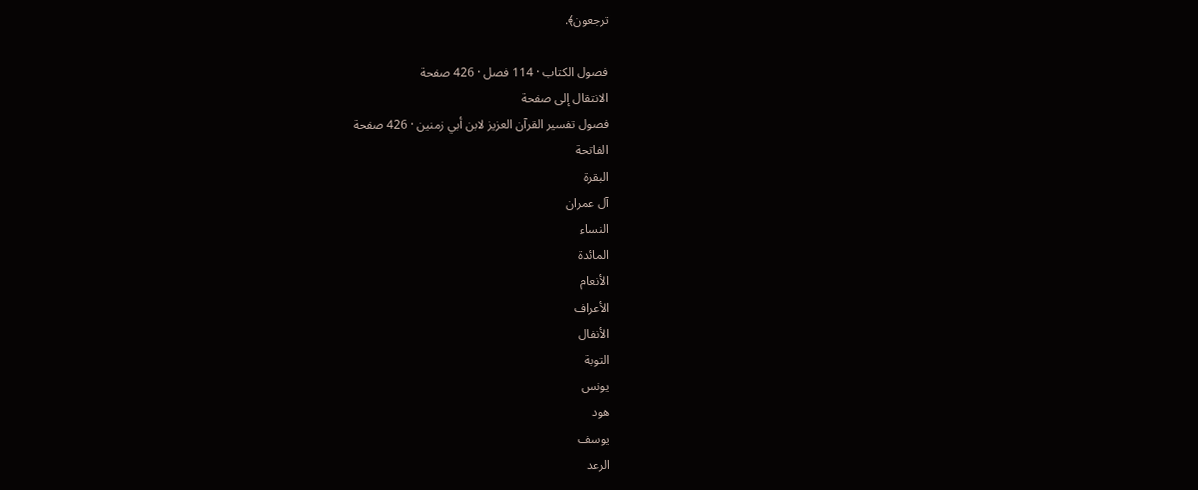ترجعون﴾.

فصول الكتاب · 114 فصل · 426 صفحة
الانتقال إلى صفحة
فصول تفسير القرآن العزيز لابن أبي زمنين · 426 صفحة
الفاتحة
البقرة
آل عمران
النساء
المائدة
الأنعام
الأعراف
الأنفال
التوبة
يونس
هود
يوسف
الرعد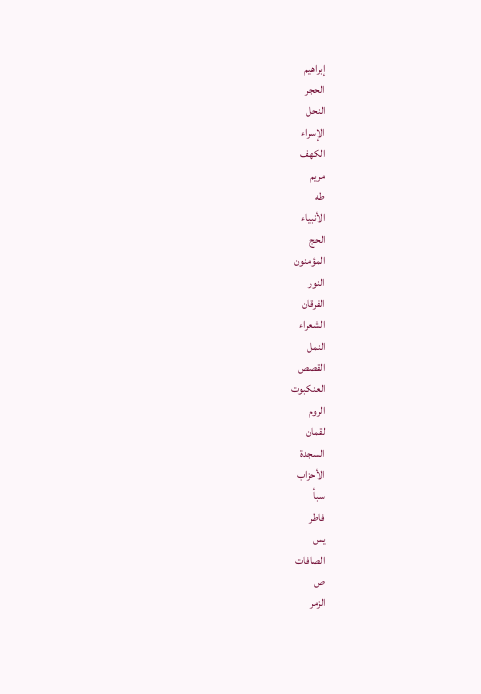إبراهيم
الحجر
النحل
الإسراء
الكهف
مريم
طه
الأنبياء
الحج
المؤمنون
النور
الفرقان
الشعراء
النمل
القصص
العنكبوت
الروم
لقمان
السجدة
الأحزاب
سبأ
فاطر
يس
الصافات
ص
الزمر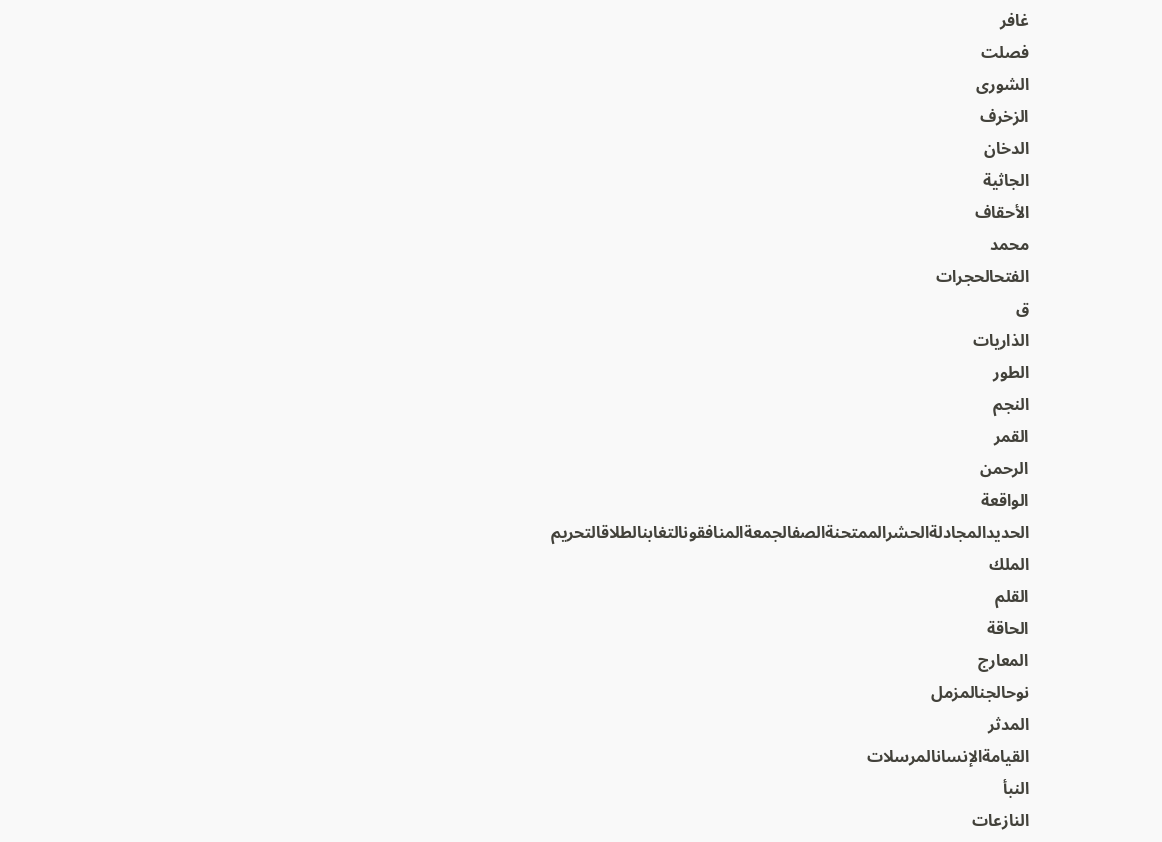غافر
فصلت
الشورى
الزخرف
الدخان
الجاثية
الأحقاف
محمد
الفتحالحجرات
ق
الذاريات
الطور
النجم
القمر
الرحمن
الواقعة
الحديدالمجادلةالحشرالممتحنةالصفالجمعةالمنافقونالتغابنالطلاقالتحريم
الملك
القلم
الحاقة
المعارج
نوحالجنالمزمل
المدثر
القيامةالإنسانالمرسلات
النبأ
النازعات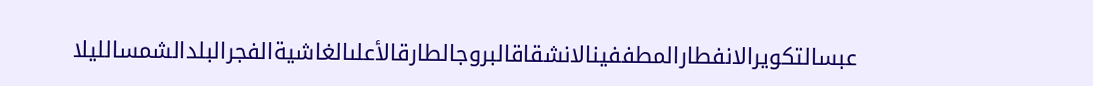عبسالتكويرالانفطارالمطففينالانشقاقالبروجالطارقالأعلىالغاشيةالفجرالبلدالشمسالليلا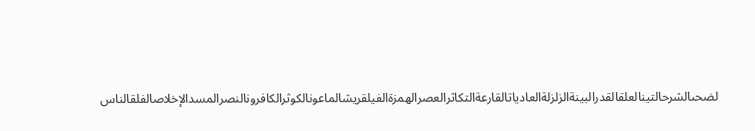لضحىالشرحالتينالعلقالقدرالبينةالزلزلةالعادياتالقارعةالتكاثرالعصرالهمزةالفيلقريشالماعونالكوثرالكافرونالنصرالمسدالإخلاصالفلقالناس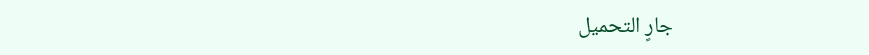جارٍ التحميل